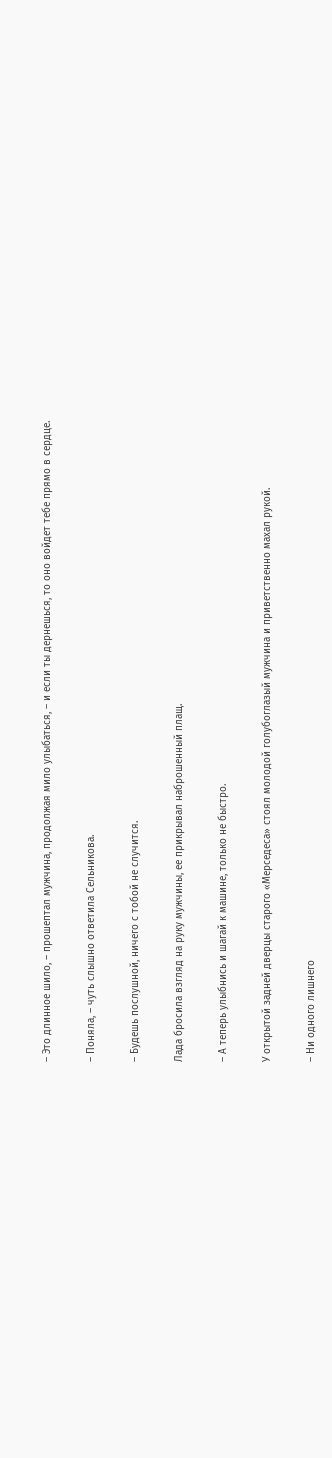– Это длинное шило, – прошептал мужчина, продолжая мило улыбаться, – и если ты дернешься, то оно войдет тебе прямо в сердце.

– Поняла, – чуть слышно ответила Сельникова.

– Будешь послушной, ничего с тобой не случится.

Лада бросила взгляд на руку мужчины, ее прикрывал наброшенный плащ.

– А теперь улыбнись и шагай к машине, только не быстро.

У открытой задней дверцы старого «Мерседеса» стоял молодой голубоглазый мужчина и приветственно махал рукой.

– Ни одного лишнего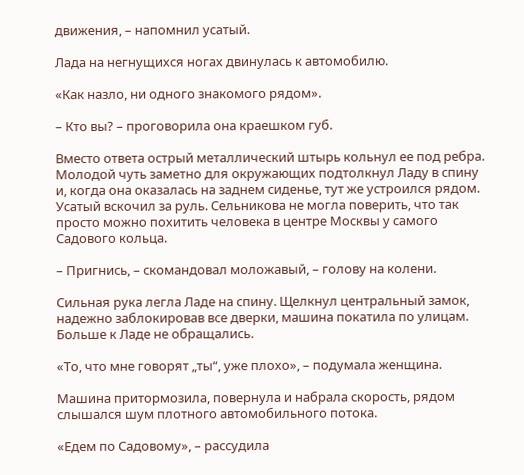движения, – напомнил усатый.

Лада на негнущихся ногах двинулась к автомобилю.

«Как назло, ни одного знакомого рядом».

– Кто вы? – проговорила она краешком губ.

Вместо ответа острый металлический штырь кольнул ее под ребра. Молодой чуть заметно для окружающих подтолкнул Ладу в спину и, когда она оказалась на заднем сиденье, тут же устроился рядом. Усатый вскочил за руль. Сельникова не могла поверить, что так просто можно похитить человека в центре Москвы у самого Садового кольца.

– Пригнись, – скомандовал моложавый, – голову на колени.

Сильная рука легла Ладе на спину. Щелкнул центральный замок, надежно заблокировав все дверки, машина покатила по улицам. Больше к Ладе не обращались.

«То, что мне говорят „ты“, уже плохо», – подумала женщина.

Машина притормозила, повернула и набрала скорость, рядом слышался шум плотного автомобильного потока.

«Едем по Садовому», – рассудила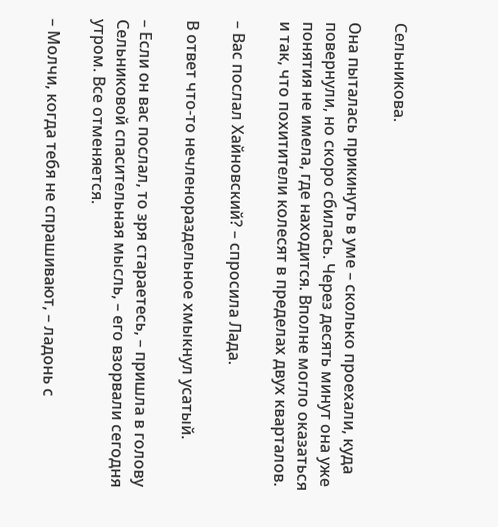Сельникова.

Она пыталась прикинуть в уме – сколько проехали, куда повернули, но скоро сбилась. Через десять минут она уже понятия не имела, где находится. Вполне могло оказаться и так, что похитители колесят в пределах двух кварталов.

– Вас послал Хайновский? – спросила Лада.

В ответ что-то нечленораздельное хмыкнул усатый.

– Если он вас послал, то зря стараетесь, – пришла в голову Сельниковой спасительная мысль, – его взорвали сегодня утром. Все отменяется.

– Молчи, когда тебя не спрашивают, – ладонь с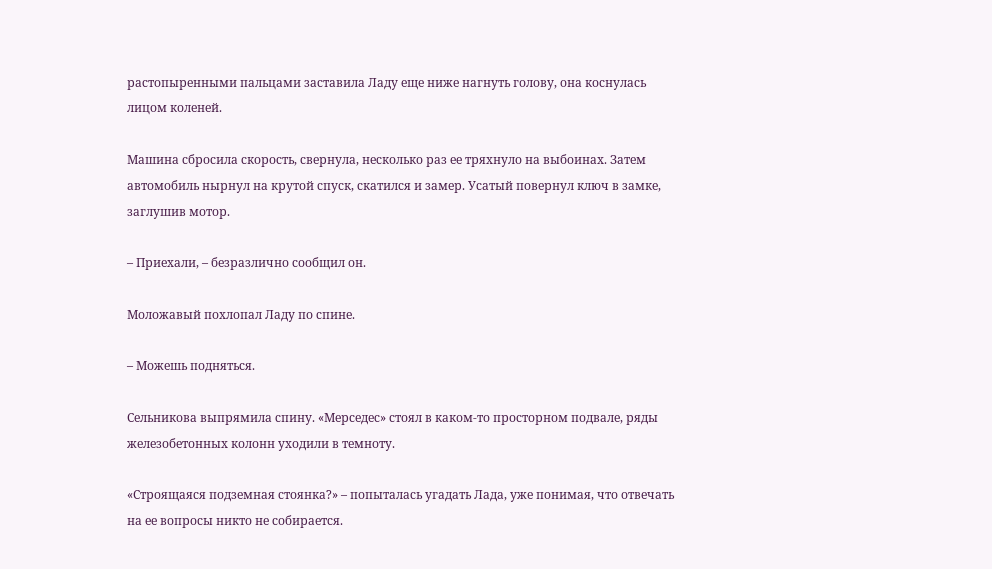растопыренными пальцами заставила Ладу еще ниже нагнуть голову, она коснулась лицом коленей.

Машина сбросила скорость, свернула, несколько раз ее тряхнуло на выбоинах. Затем автомобиль нырнул на крутой спуск, скатился и замер. Усатый повернул ключ в замке, заглушив мотор.

– Приехали, – безразлично сообщил он.

Моложавый похлопал Ладу по спине.

– Можешь подняться.

Сельникова выпрямила спину. «Мерседес» стоял в каком-то просторном подвале, ряды железобетонных колонн уходили в темноту.

«Строящаяся подземная стоянка?» – попыталась угадать Лада, уже понимая, что отвечать на ее вопросы никто не собирается.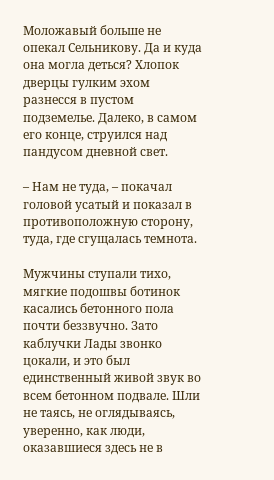Моложавый больше не опекал Сельникову. Да и куда она могла деться? Хлопок дверцы гулким эхом разнесся в пустом подземелье. Далеко, в самом его конце, струился над пандусом дневной свет.

– Нам не туда, – покачал головой усатый и показал в противоположную сторону, туда, где сгущалась темнота.

Мужчины ступали тихо, мягкие подошвы ботинок касались бетонного пола почти беззвучно. Зато каблучки Лады звонко цокали, и это был единственный живой звук во всем бетонном подвале. Шли не таясь, не оглядываясь, уверенно, как люди, оказавшиеся здесь не в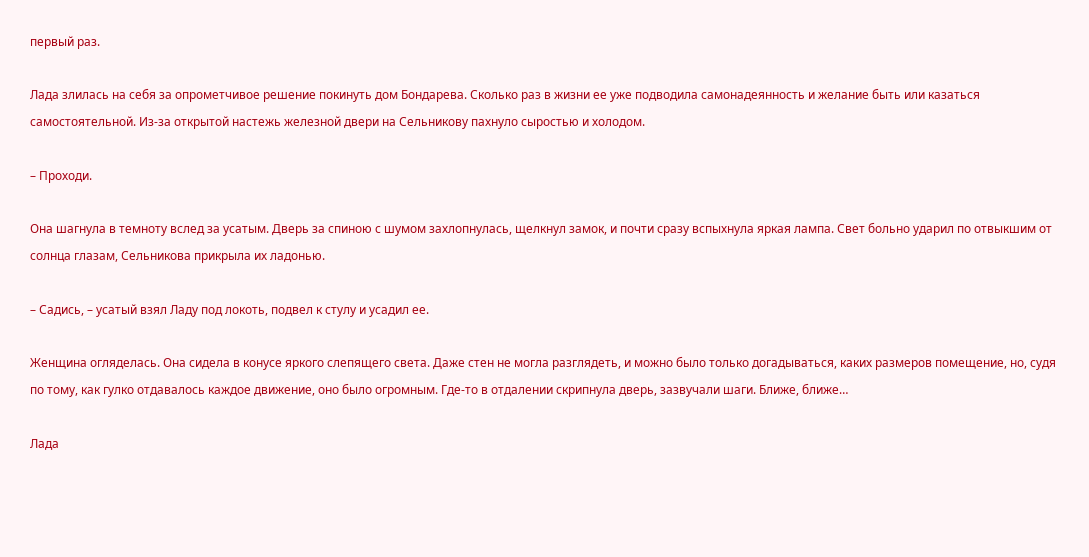первый раз.

Лада злилась на себя за опрометчивое решение покинуть дом Бондарева. Сколько раз в жизни ее уже подводила самонадеянность и желание быть или казаться самостоятельной. Из-за открытой настежь железной двери на Сельникову пахнуло сыростью и холодом.

– Проходи.

Она шагнула в темноту вслед за усатым. Дверь за спиною с шумом захлопнулась, щелкнул замок, и почти сразу вспыхнула яркая лампа. Свет больно ударил по отвыкшим от солнца глазам, Сельникова прикрыла их ладонью.

– Садись, – усатый взял Ладу под локоть, подвел к стулу и усадил ее.

Женщина огляделась. Она сидела в конусе яркого слепящего света. Даже стен не могла разглядеть, и можно было только догадываться, каких размеров помещение, но, судя по тому, как гулко отдавалось каждое движение, оно было огромным. Где-то в отдалении скрипнула дверь, зазвучали шаги. Ближе, ближе…

Лада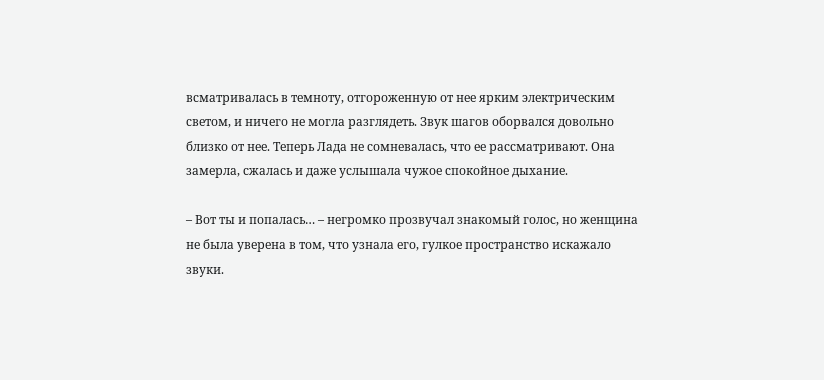всматривалась в темноту, отгороженную от нее ярким электрическим светом, и ничего не могла разглядеть. Звук шагов оборвался довольно близко от нее. Теперь Лада не сомневалась, что ее рассматривают. Она замерла, сжалась и даже услышала чужое спокойное дыхание.

– Вот ты и попалась… – негромко прозвучал знакомый голос, но женщина не была уверена в том, что узнала его, гулкое пространство искажало звуки.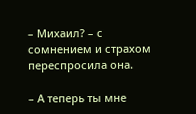– Михаил? – с сомнением и страхом переспросила она.

– А теперь ты мне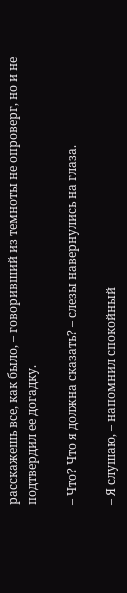расскажешь все, как было, – говоривший из темноты не опроверг, но и не подтвердил ее догадку.

– Что? Что я должна сказать? – слезы навернулись на глаза.

– Я слушаю, – напомнил спокойный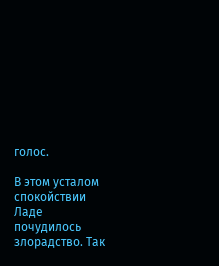голос.

В этом усталом спокойствии Ладе почудилось злорадство. Так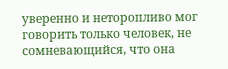уверенно и неторопливо мог говорить только человек, не сомневающийся, что она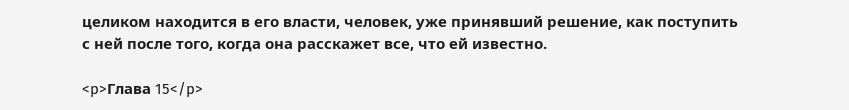целиком находится в его власти, человек, уже принявший решение, как поступить с ней после того, когда она расскажет все, что ей известно.

<p>Глава 15</p>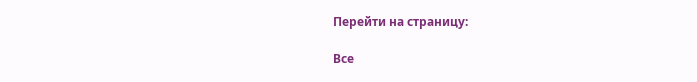Перейти на страницу:

Все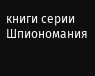книги серии Шпиономания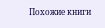Похожие книги